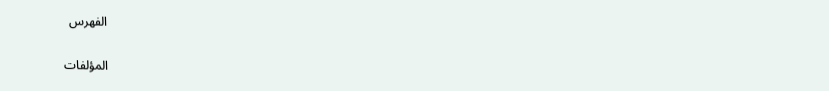الفهرس

المؤلفات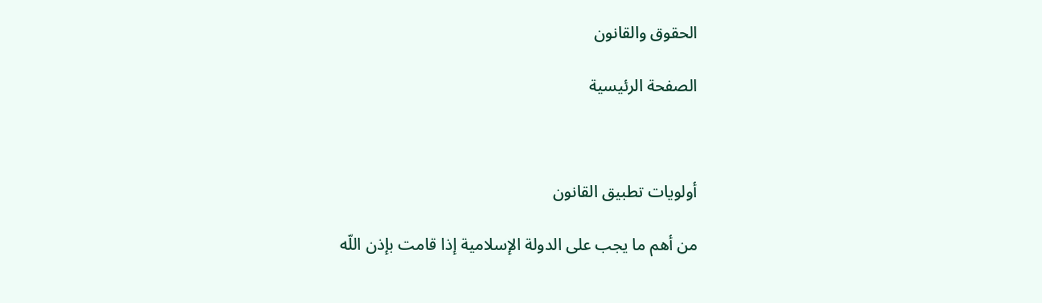الحقوق والقانون

الصفحة الرئيسية



أولويات تطبيق القانون

من أهم ما يجب على الدولة الإسلامية إذا قامت بإذن اللّه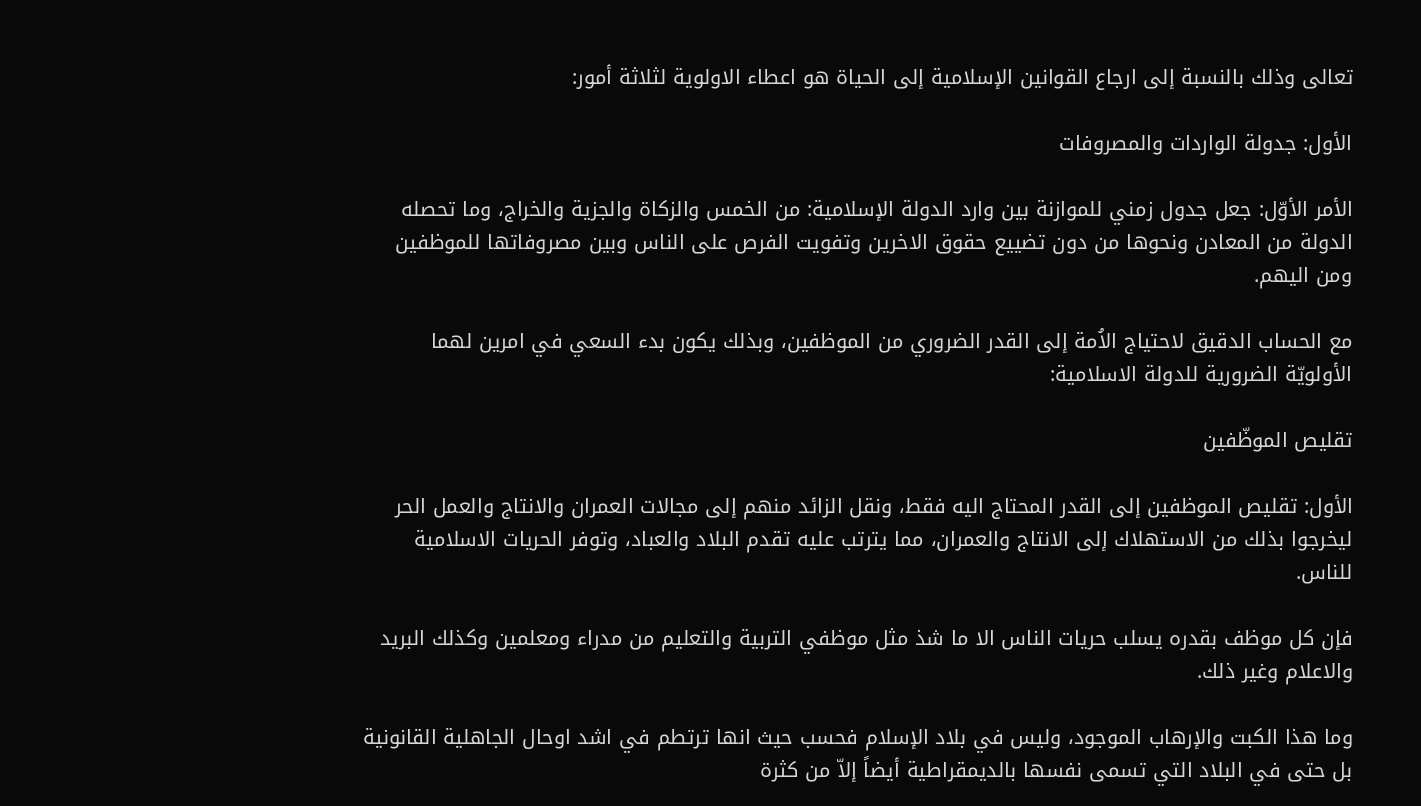تعالى وذلك بالنسبة إلى ارجاع القوانين الإسلامية إلى الحياة هو اعطاء الاولوية لثلاثة أمور:

الأول: جدولة الواردات والمصروفات

الأمر الأوّل: جعل جدول زمني للموازنة بين وارد الدولة الإسلامية: من الخمس والزكاة والجزية والخراج، وما تحصله الدولة من المعادن ونحوها من دون تضييع حقوق الاخرين وتفويت الفرص على الناس وبين مصروفاتها للموظفين ومن اليهم.

مع الحساب الدقيق لاحتياج الاُمة إلى القدر الضروري من الموظفين، وبذلك يكون بدء السعي في امرين لهما الأولويّة الضرورية للدولة الاسلامية:

تقليص الموظّفين

الأول: تقليص الموظفين إلى القدر المحتاج اليه فقط، ونقل الزائد منهم إلى مجالات العمران والانتاج والعمل الحر ليخرجوا بذلك من الاستهلاك إلى الانتاج والعمران، مما يترتب عليه تقدم البلاد والعباد، وتوفر الحريات الاسلامية للناس.

فإن كل موظف بقدره يسلب حريات الناس الا ما شذ مثل موظفي التربية والتعليم من مدراء ومعلمين وكذلك البريد والاعلام وغير ذلك.

وما هذا الكبت والإرهاب الموجود، وليس في بلاد الإسلام فحسب حيث انها ترتطم في اشد اوحال الجاهلية القانونية بل حتى في البلاد التي تسمى نفسها بالديمقراطية أيضاً إلاّ من كثرة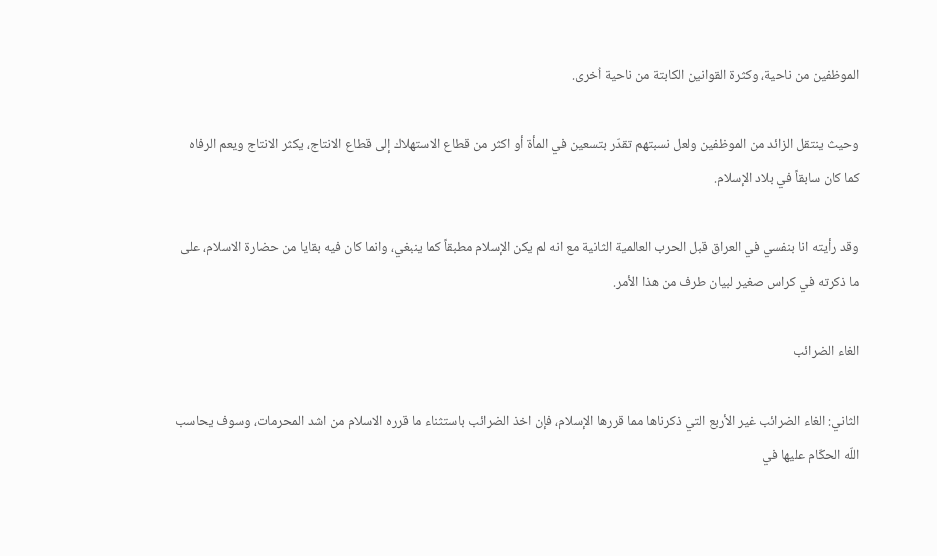الموظفين من ناحية، وكثرة القوانين الكابتة من ناحية اُخرى.

وحيث ينتقل الزائد من الموظفين ولعل نسبتهم تقدّر بتسعين في المأة أو اكثر من قطاع الاستهلاك إلى قطاع الانتاج، يكثر الانتاج ويعم الرفاه كما كان سابقاً في بلاد الإسلام.

وقد رأيته انا بنفسي في العراق قبل الحرب العالمية الثانية مع انه لم يكن الإسلام مطبقاً كما ينبغي، وانما كان فيه بقايا من حضارة الاسلام، على ما ذكرته في كراس صغير لبيان طرف من هذا الأمر.

الغاء الضرائب

الثاني: الغاء الضرائب غير الأربع التي ذكرناها مما قررها الإسلام، فإن اخذ الضرائب باستثناء ما قرره الاسلام من اشد المحرمات، وسوف يحاسب اللّه الحكّام عليها في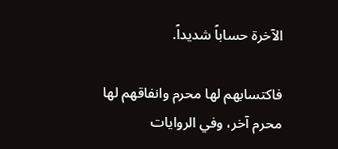الآخرة حساباً شديداً.

فاكتسابهم لها محرم وانفاقهم لها محرم آخر، وفي الروايات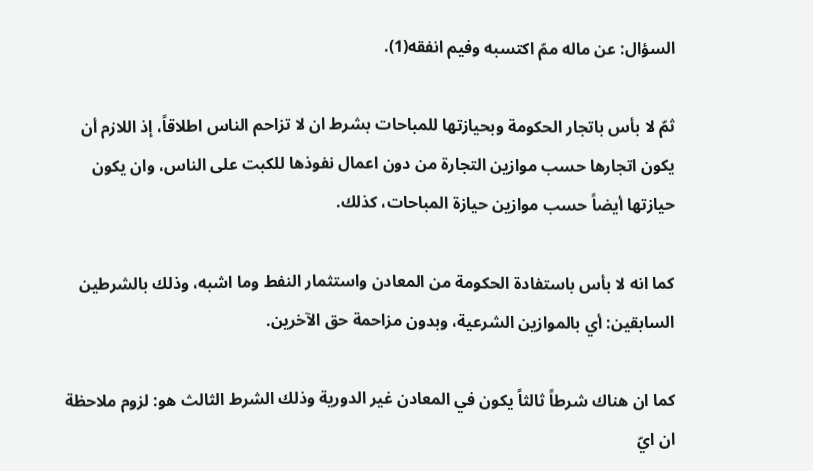السؤال: عن ماله ممّ اكتسبه وفيم انفقه(1).

ثمّ لا بأس باتجار الحكومة وبحيازتها للمباحات بشرط ان لا تزاحم الناس اطلاقاً، إذ اللازم أن يكون اتجارها حسب موازين التجارة من دون اعمال نفوذها للكبت على الناس، وان يكون حيازتها أيضاً حسب موازين حيازة المباحات، كذلك.

كما انه لا بأس باستفادة الحكومة من المعادن واستثمار النفط وما اشبه، وذلك بالشرطين السابقين: أي بالموازين الشرعية، وبدون مزاحمة حق الآخرين.

كما ان هناك شرطاً ثالثاً يكون في المعادن غير الدورية وذلك الشرط الثالث هو: لزوم ملاحظة ان ايّ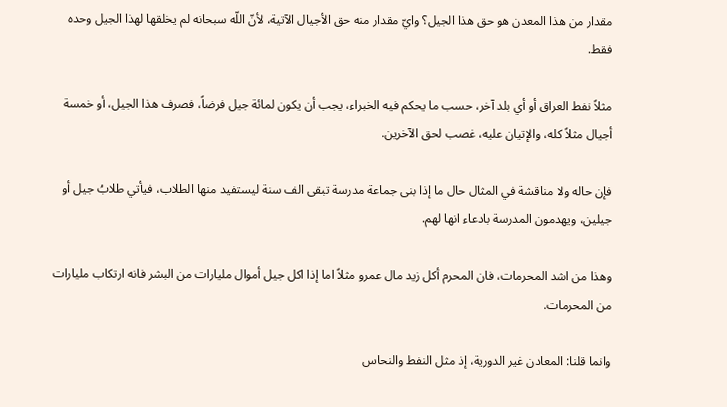مقدار من هذا المعدن هو حق هذا الجيل؟ وايّ مقدار منه حق الأجيال الآتية، لأنّ اللّه سبحانه لم يخلقها لهذا الجيل وحده فقط.

مثلاً نفط العراق أو أي بلد آخر، حسب ما يحكم فيه الخبراء، يجب أن يكون لمائة جيل فرضاً، فصرف هذا الجيل، أو خمسة أجيال مثلاً كله، والإتيان عليه، غصب لحق الآخرين.

فإن حاله ولا مناقشة في المثال حال ما إذا بنى جماعة مدرسة تبقى الف سنة ليستفيد منها الطلاب، فيأتي طلابُ جيل أو جيلين، ويهدمون المدرسة بادعاء انها لهم.

وهذا من اشد المحرمات، فان المحرم أكل زيد مال عمرو مثلاً اما إذا اكل جيل أموال مليارات من البشر فانه ارتكاب مليارات من المحرمات.

وانما قلنا: المعادن غير الدورية، إذ مثل النفط والنحاس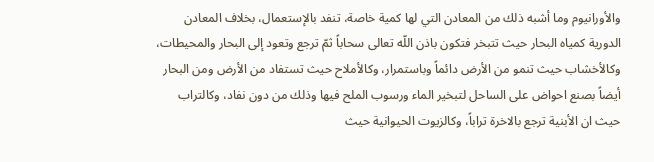والأورانيوم وما أشبه ذلك من المعادن التي لها كمية خاصة، تنفد بالإستعمال، بخلاف المعادن الدورية كمياه البحار حيث تتبخر فتكون باذن اللّه تعالى سحاباً ثمّ ترجع وتعود إلى البحار والمحيطات، وكالأخشاب حيث تنمو من الأرض دائماً وباستمرار، وكالأملاح حيث تستفاد من الأرض ومن البحار أيضاً بصنع احواض على الساحل لتبخير الماء ورسوب الملح فيها وذلك من دون نفاد، وكالتراب حيث ان الأبنية ترجع بالاخرة تراباً، وكالزيوت الحيوانية حيث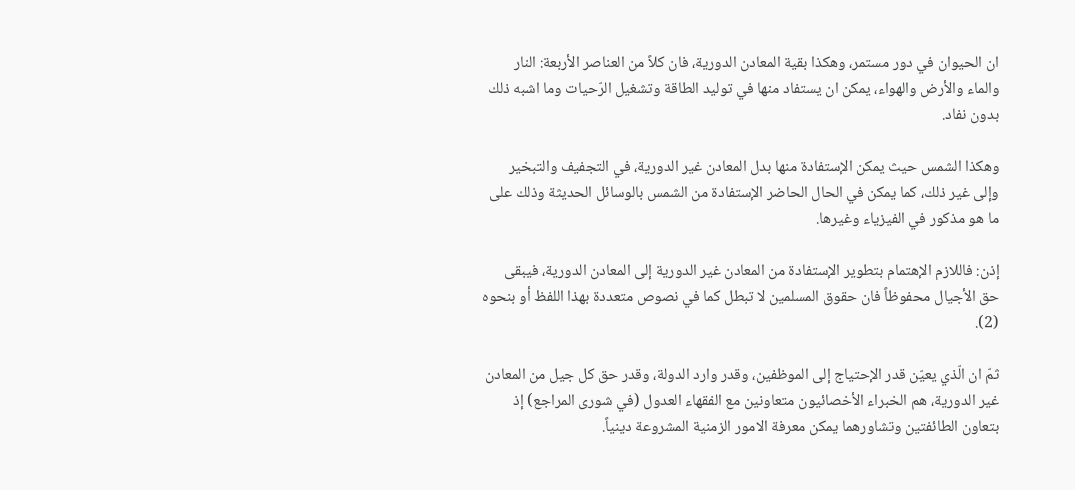ان الحيوان في دور مستمر، وهكذا بقية المعادن الدورية، فان كلاً من العناصر الأربعة: النار والماء والأرض والهواء، يمكن ان يستفاد منها في توليد الطاقة وتشغيل الرّحيات وما اشبه ذلك بدون نفاد.

وهكذا الشمس حيث يمكن الإستفادة منها بدل المعادن غير الدورية، في التجفيف والتبخير وإلى غير ذلك، كما يمكن في الحال الحاضر الإستفادة من الشمس بالوسائل الحديثة وذلك على ما هو مذكور في الفيزياء وغيرها.

إذن: فاللازم الإهتمام بتطوير الإستفادة من المعادن غير الدورية إلى المعادن الدورية، فيبقى حق الأجيال محفوظاً فان حقوق المسلمين لا تبطل كما في نصوص متعددة بهذا اللفظ أو بنحوه (2).

ثمّ ان الّذي يعيّن قدر الإحتياج إلى الموظفين، وقدر وارد الدولة، وقدر حق كل جيل من المعادن غير الدورية، هم الخبراء الأخصائيون متعاونين مع الفقهاء العدول (في شورى المراجع) إذ بتعاون الطائفتين وتشاورهما يمكن معرفة الامور الزمنية المشروعة دينياً.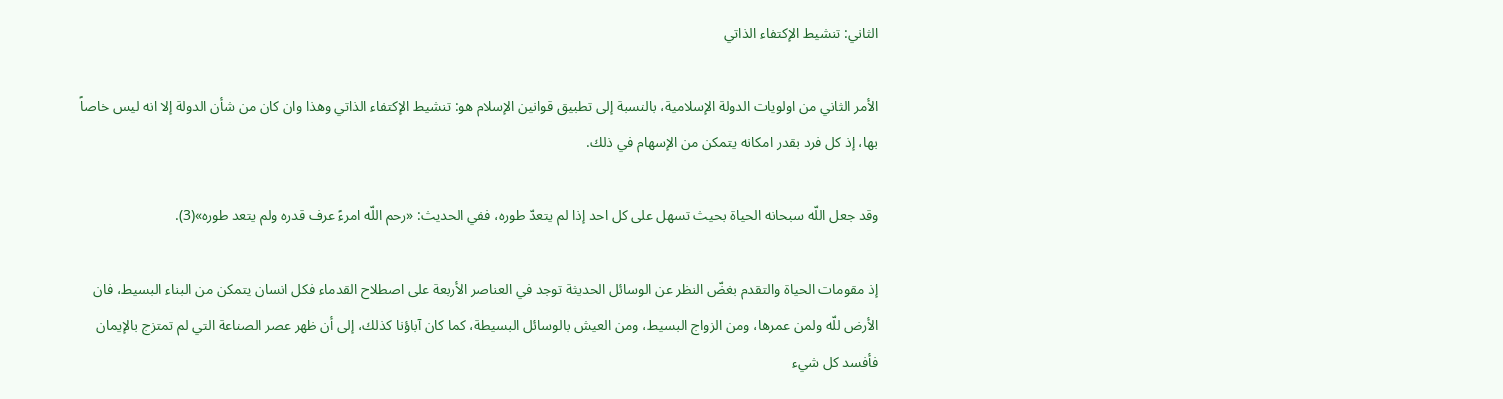الثاني: تنشيط الإكتفاء الذاتي

الأمر الثاني من اولويات الدولة الإسلامية، بالنسبة إلى تطبيق قوانين الإسلام هو: تنشيط الإكتفاء الذاتي وهذا وان كان من شأن الدولة إلا انه ليس خاصاً بها، إذ كل فرد بقدر امكانه يتمكن من الإسهام في ذلك.

وقد جعل اللّه سبحانه الحياة بحيث تسهل على كل احد إذا لم يتعدّ طوره، ففي الحديث: «رحم اللّه امرءً عرف قدره ولم يتعد طوره»(3).

إذ مقومات الحياة والتقدم بغضّ النظر عن الوسائل الحديثة توجد في العناصر الأربعة على اصطلاح القدماء فكل انسان يتمكن من البناء البسيط، فان الأرض للّه ولمن عمرها، ومن الزواج البسيط، ومن العيش بالوسائل البسيطة، كما كان آباؤنا كذلك، إلى أن ظهر عصر الصناعة التي لم تمتزج بالإيمان فأفسد كل شيء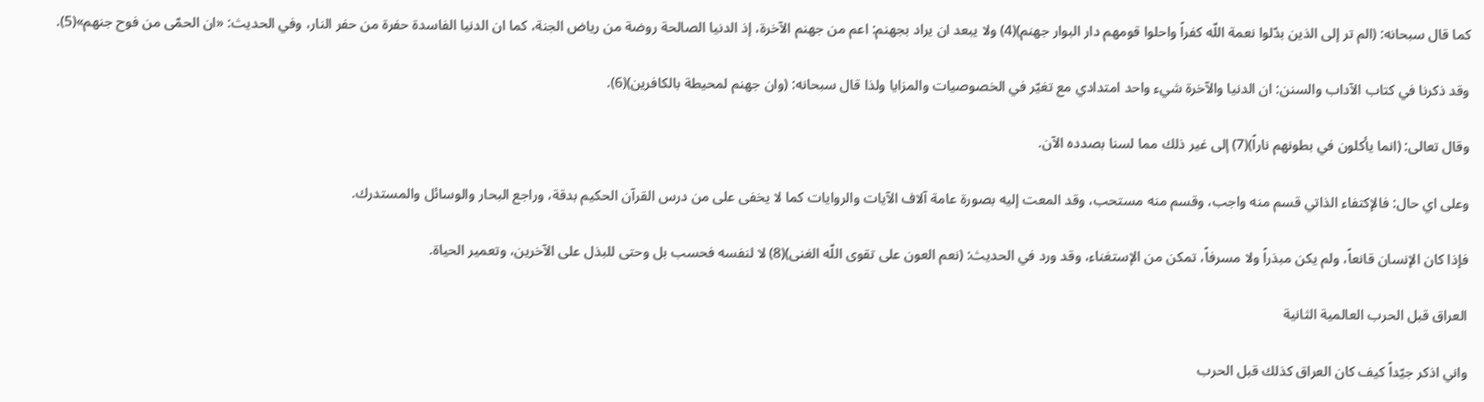كما قال سبحانه: (الم تر إلى الذين بدّلوا نعمة اللّه كفراً واحلوا قومهم دار البوار جهنم)(4) ولا يبعد ان يراد بجهنم: اعم من جهنم الآخرة، إذ الدنيا الصالحة روضة من رياض الجنة، كما ان الدنيا الفاسدة حفرة من حفر النار، وفي الحديث: «ان الحمّى من فوح جنهم»(5).

وقد ذكرنا في كتاب الآداب والسنن: ان الدنيا والآخرة شيء واحد امتدادي مع تغيّر في الخصوصيات والمزايا ولذا قال سبحانه: (وان جهنم لمحيطة بالكافرين)(6).

وقال تعالى: (انما يأكلون في بطونهم ناراً)(7) إلى غير ذلك مما لسنا بصدده الآن.

وعلى اي حال: فالإكتفاء الذاتي قسم منه واجب، وقسم منه مستحب، وقد المعت إليه بصورة عامة آلاف الآيات والروايات كما لا يخفى على من درس القرآن الحكيم بدقة، وراجع البحار والوسائل والمستدرك.

فإذا كان الإنسان قانعاً، ولم يكن مبذراً ولا مسرفاً، تمكن من الإستغناء، وقد ورد في الحديث: (نعم العون على تقوى اللّه الغنى)(8) لا لنفسه فحسب بل وحتى للبذل على الآخرين، وتعمير الحياة.

العراق قبل الحرب العالمية الثانية

واني اذكر جيّداً كيف كان العراق كذلك قبل الحرب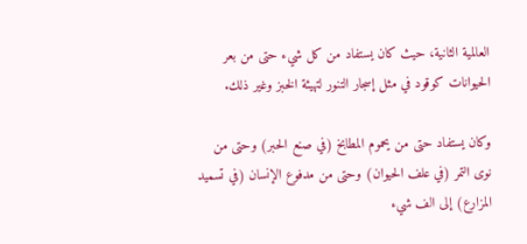العالمية الثانية، حيث كان يستفاد من كل شيء حتى من بعر الحيوانات كوقود في مثل إسجار التنور لتهيئة الخبز وغير ذلك.

وكان يستفاد حتى من يحموم المطابخ (في صنع الحبر) وحتى من نوى التمر (في علف الحيوان) وحتى من مدفوع الإنسان (في تسميد المزارع) إلى الف شيء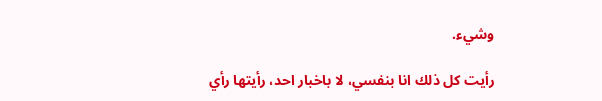وشيء.

رأيت كل ذلك انا بنفسي، لا باخبار احد، رأيتها رأي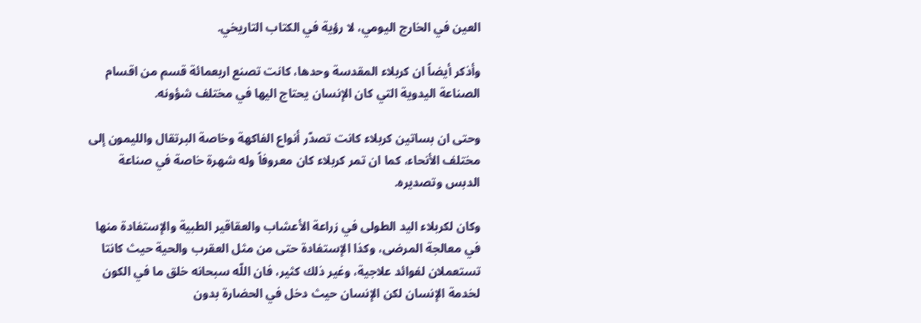العين في الخارج اليومي، لا رؤية في الكتاب التاريخي.

وأذكر أيضاً ان كربلاء المقدسة وحدها، كانت تصنع اربعمائة قسم من اقسام الصناعة اليدوية التي كان الإنسان يحتاج اليها في مختلف شؤونه.

وحتى ان بساتين كربلاء كانت تصدّر أنواع الفاكهة وخاصة البرتقال والليمون إلى مختلف الأنحاء، كما ان تمر كربلاء كان معروفاً وله شهرة خاصة في صناعة الدبس وتصديره.

وكان لكربلاء اليد الطولى في زراعة الأعشاب والعقاقير الطبية والإستفادة منها في معالجة المرضى، وكذا الإستفادة حتى من مثل العقرب والحية حيث كانتا تستعملان لفوائد علاجية، وغير ذلك كثير، فان اللّه سبحانه خلق ما في الكون لخدمة الإنسان لكن الإنسان حيث دخل في الحضارة بدون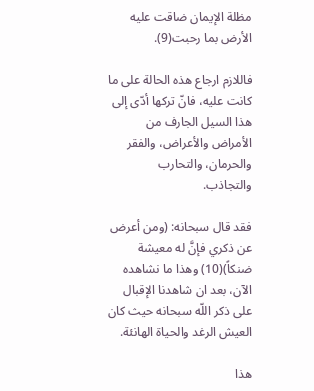مظلة الإيمان ضاقت عليه الأرض بما رحبت(9).

فاللازم ارجاع هذه الحالة على ما كانت عليه، فانّ تركها أدّى إلى هذا السيل الجارف من الأمراض والأعراض، والفقر والحرمان، والتحارب والتجاذب.

فقد قال سبحانه: (ومن أعرض عن ذكري فإنَّ له معيشة ضنكاً)(10) وهذا ما نشاهده الآن، بعد ان شاهدنا الإقبال على ذكر اللّه سبحانه حيث كان العيش الرغد والحياة الهانئة.

هذا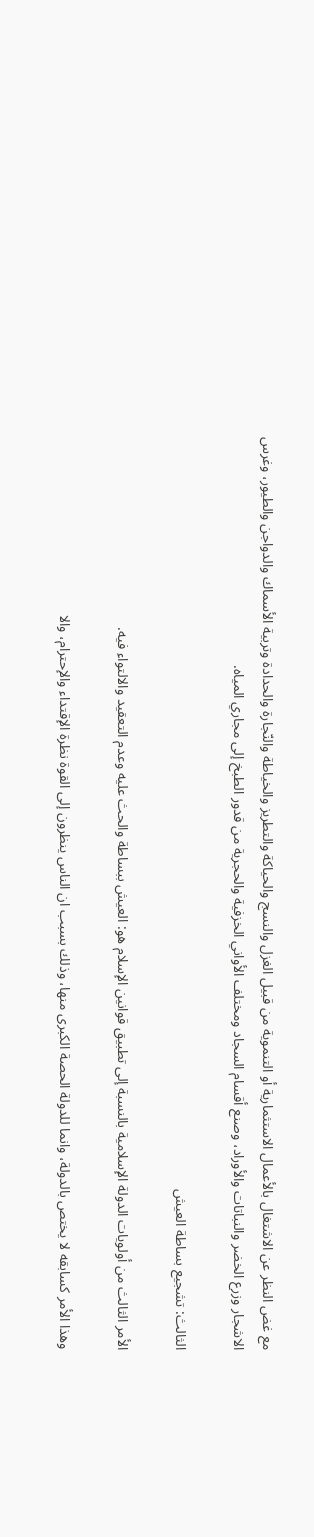مع غض النظر عن الاشتغال بالأعمال الاستثمارية أو التنموية من قبيل الغزل والنسج والحياكة والتطريز والخياطة والنّجارة والحدادة وتربية الأسماك والدواجن والطيور، وغرس الاشجار وزرع الخضر والنباتات والأوراد، وصنع أقسام السجاد ومختلف الأواني الخزفية والحجرية من قدور الطبخ إلى مجاري المياه.

الثالث: تشجيع بساطة العيش

الأمر الثالث من أولويات الدولة الإسلامية بالنسبة إلى تطبيق قوانين الإسلام هو: العيش ببساطة والحث عليه وعدم التعقيد والالتواء فيه.

وهذا الأمر كسابقه لا يختص بالدولة، وانما للدولة الحصة الكبرى منها، وذلك بسبب ان الناس ينظرون إلى القوة نظرة الإقتداء والإحترام، والا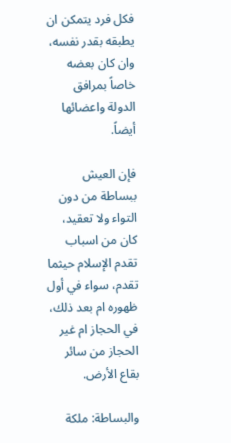فكل فرد يتمكن ان يطبقه بقدر نفسه، وان كان بعضه خاصاً بمرافق الدولة واعضائها أيضاً.

فإن العيش ببساطة من دون التواء ولا تعقيد، كان من اسباب تقدم الإسلام حيثما تقدم، سواء في أول ظهوره ام بعد ذلك، في الحجاز ام غير الحجاز من سائر بقاع الأرض.

والبساطة: ملكة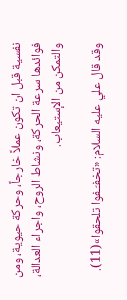نفسية قبل ان تكون عملاً خارجاً، وحركة حيوية، ومن فوائدها سرعة الحركة، ونشاط الروح، واجراء العدالة، والتمكن من الإستيعاب.

وقد قال علي عليه السلام: «تخفـّـفوا تلحقوا»(11).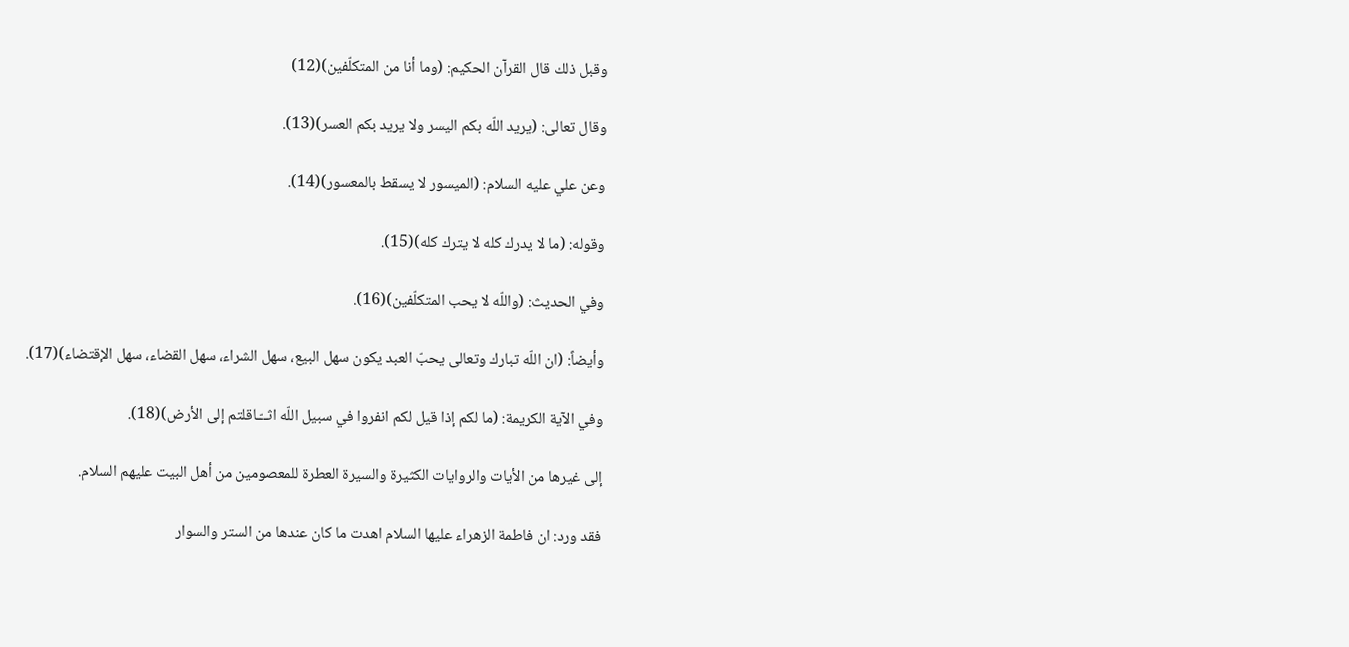وقبل ذلك قال القرآن الحكيم: (وما أنا من المتكلّفين)(12)

وقال تعالى: (يريد اللّه بكم اليسر ولا يريد بكم العسر)(13).

وعن علي عليه السلام: (الميسور لا يسقط بالمعسور)(14).

وقوله: (ما لا يدرك كله لا يترك كله)(15).

وفي الحديث: (واللّه لا يحب المتكلّفين)(16).

وأيضاً: (ان اللّه تبارك وتعالى يحبّ العبد يكون سهل البيع، سهل الشراء، سهل القضاء، سهل الإقتضاء)(17).

وفي الآية الكريمة: (ما لكم إذا قيل لكم انفروا في سبيل اللّه اثــّـاقلتم إلى الأرض)(18).

إلى غيرها من الأيات والروايات الكثيرة والسيرة العطرة للمعصومين من أهل البيت عليهم السلام.

فقد ورد: ان فاطمة الزهراء عليها السلام اهدت ما كان عندها من الستر والسوار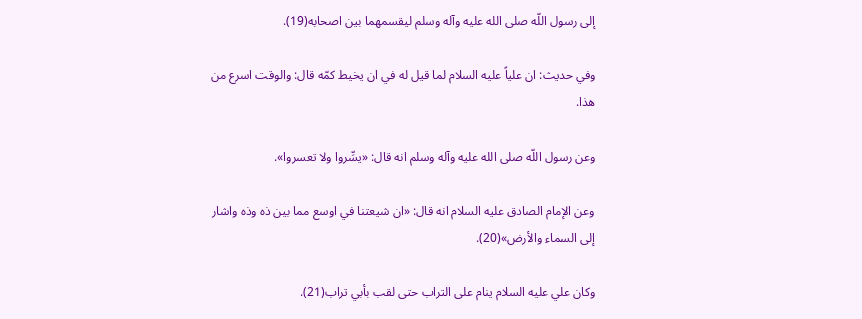إلى رسول اللّه صلى الله عليه وآله وسلم ليقسمهما بين اصحابه(19).

وفي حديث: ان علياً عليه السلام لما قيل له في ان يخيط كمّه قال: والوقت اسرع من هذا.

وعن رسول اللّه صلى الله عليه وآله وسلم انه قال: «يسِّروا ولا تعسروا».

وعن الإمام الصادق عليه السلام انه قال: «ان شيعتنا في اوسع مما بين ذه وذه واشار إلى السماء والأرض»(20).

وكان علي عليه السلام ينام على التراب حتى لقب بأبي تراب(21).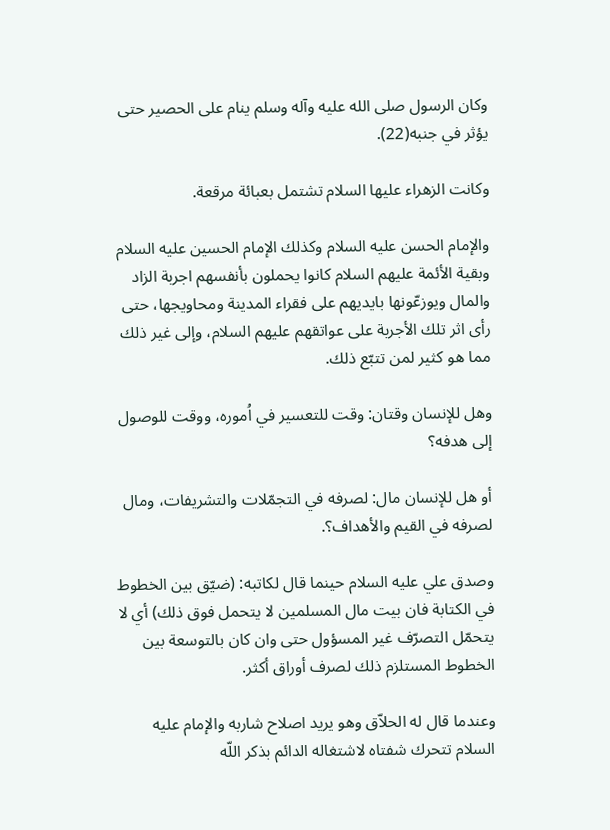وكان الرسول صلى الله عليه وآله وسلم ينام على الحصير حتى يؤثر في جنبه(22).

وكانت الزهراء عليها السلام تشتمل بعبائة مرقعة.

والإمام الحسن عليه السلام وكذلك الإمام الحسين عليه السلام وبقية الأئمة عليهم السلام كانوا يحملون بأنفسهم اجربة الزاد والمال ويوزعّونها بايديهم على فقراء المدينة ومحاويجها، حتى رأى اثر تلك الأجربة على عواتقهم عليهم السلام، وإلى غير ذلك مما هو كثير لمن تتبّع ذلك.

وهل للإنسان وقتان: وقت للتعسير في اُموره، ووقت للوصول إلى هدفه؟

أو هل للإنسان مال: لصرفه في التجمّلات والتشريفات، ومال لصرفه في القيم والأهداف؟.

وصدق علي عليه السلام حينما قال لكاتبه: (ضيّق بين الخطوط في الكتابة فان بيت مال المسلمين لا يتحمل فوق ذلك) أي لا يتحمّل التصرّف غير المسؤول حتى وان كان بالتوسعة بين الخطوط المستلزم ذلك لصرف أوراق أكثر.

وعندما قال له الحلاّق وهو يريد اصلاح شاربه والإمام عليه السلام تتحرك شفتاه لاشتغاله الدائم بذكر اللّه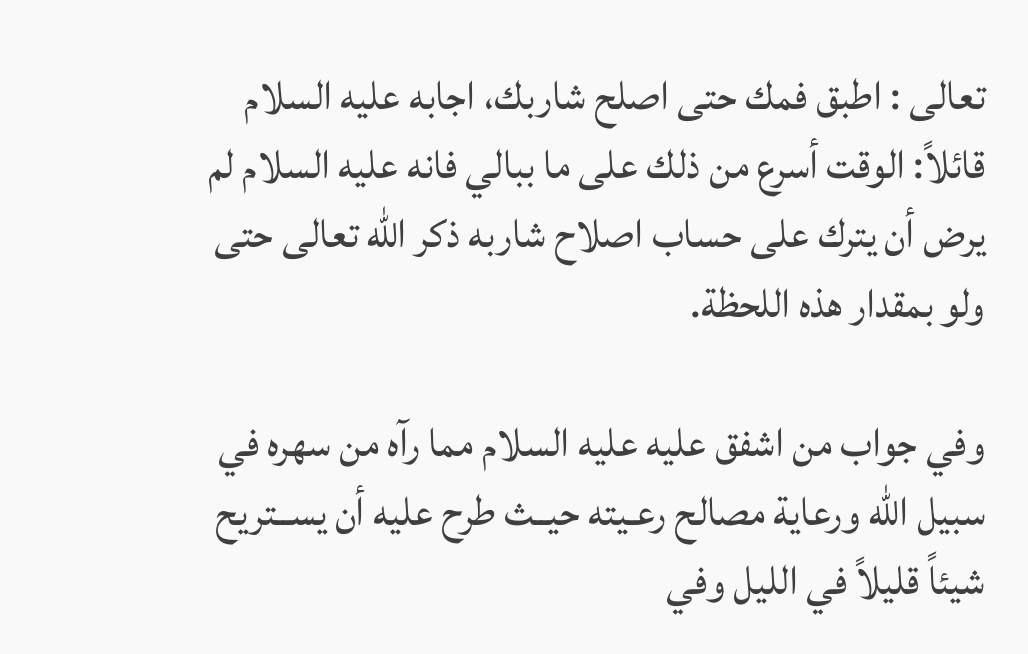تعالى : اطبق فمك حتى اصلح شاربك، اجابه عليه السلام قائلاً: الوقت أسرع من ذلك على ما ببالي فانه عليه السلام لم يرض أن يترك على حساب اصلاح شاربه ذكر اللّه تعالى حتى ولو بمقدار هذه اللحظة.

وفي جواب من اشفق عليه عليه السلام مما رآه من سهره في سبيل اللّه ورعاية مصالح رعـيته حيــث طرح عليه أن يســتريح شيئاً قليلاً في الليل وفي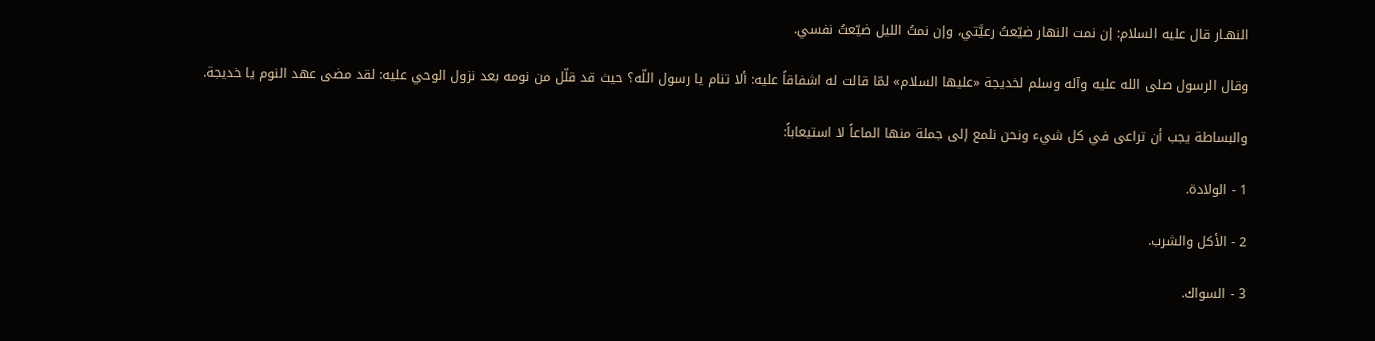النهـار قال عليه السلام: إن نمت النهار ضيّعتُ رعيَّتي، وإن نمتُ الليل ضيّعتُ نفسي.

وقال الرسول صلى الله عليه وآله وسلم لخديجة «عليها السلام» لمّا قالت له اشفاقاً عليه: ألا تنام يا رسول اللّه؟ حيث قد قلّل من نومه بعد نزول الوحي عليه: لقد مضى عهد النوم يا خديجة.

والبساطة يجب أن تراعى في كل شيء ونحن نلمع إلى جملة منها الماعاً لا استيعاباً:

1 - الولادة.

2 - الأكل والشرب.

3 - السواك.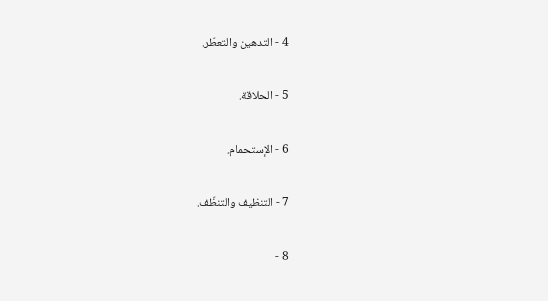4 - التدهين والتعطّر.

5 - الحلاقة.

6 - الإستحمام.

7 - التنظيف والتنظّف.

8 -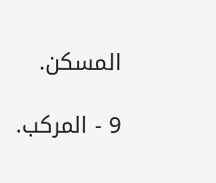المسكن.

9 - المركب.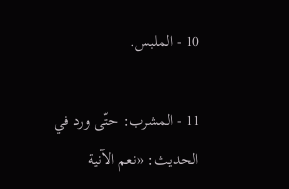10 - الملبس.

11 - المشرب: حتّى ورد في الحديث: «نعم الآنية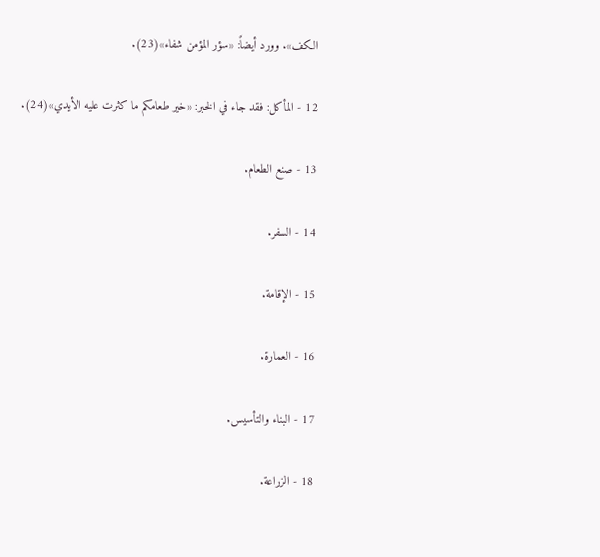الكف». وورد أيضاً: «سؤر المؤمن شفاء»(23).

12 - المأكل: فقد جاء في الخبر: «خير طعامكم ما كثرت عليه الأيدي»(24).

13 - صنع الطعام.

14 - السفر.

15 - الإقامة.

16 - العمارة.

17 - البناء والتأسيس.

18 - الزراعة.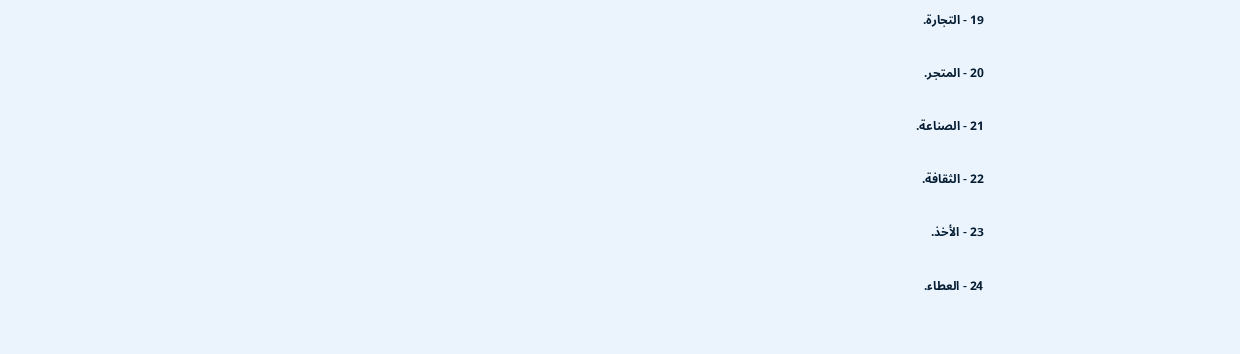19 - التجارة.

20 - المتجر.

21 - الصناعة.

22 - الثقافة.

23 - الأخذ.

24 - العطاء.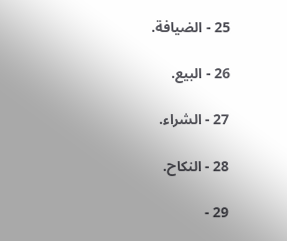25 - الضيافة.

26 - البيع.

27 - الشراء.

28 - النكاح.

29 -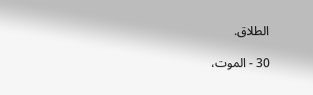الطلاق.

30 - الموت،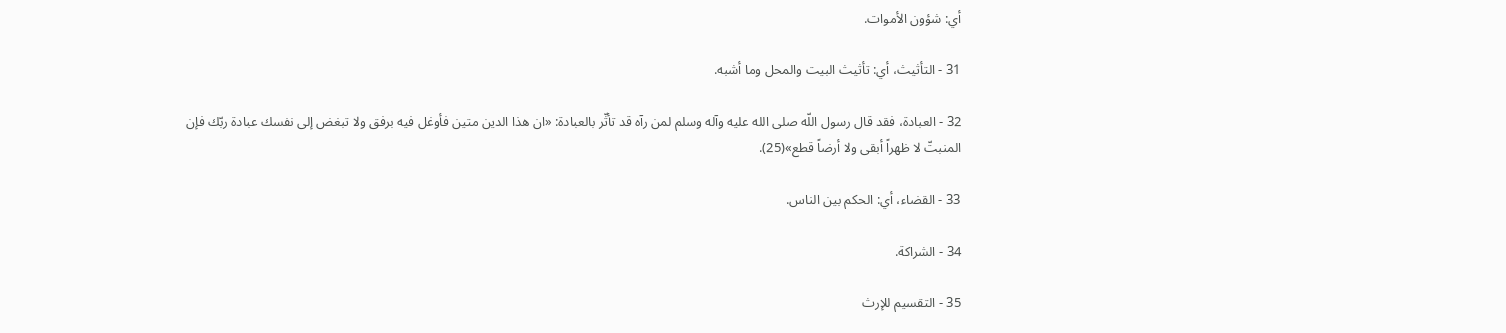أي: شؤون الأموات.

31 - التأثيث، أي: تأثيث البيت والمحل وما أشبه.

32 - العبادة، فقد قال رسول اللّه صلى الله عليه وآله وسلم لمن رآه قد تأثّر بالعبادة: «ان هذا الدين متين فأوغل فيه برفق ولا تبغض إلى نفسك عبادة ربّك فإن المنبتّ لا ظهراً أبقى ولا أرضاً قطع»(25).

33 - القضاء، أي: الحكم بين الناس.

34 - الشراكة.

35 - التقسيم للإرث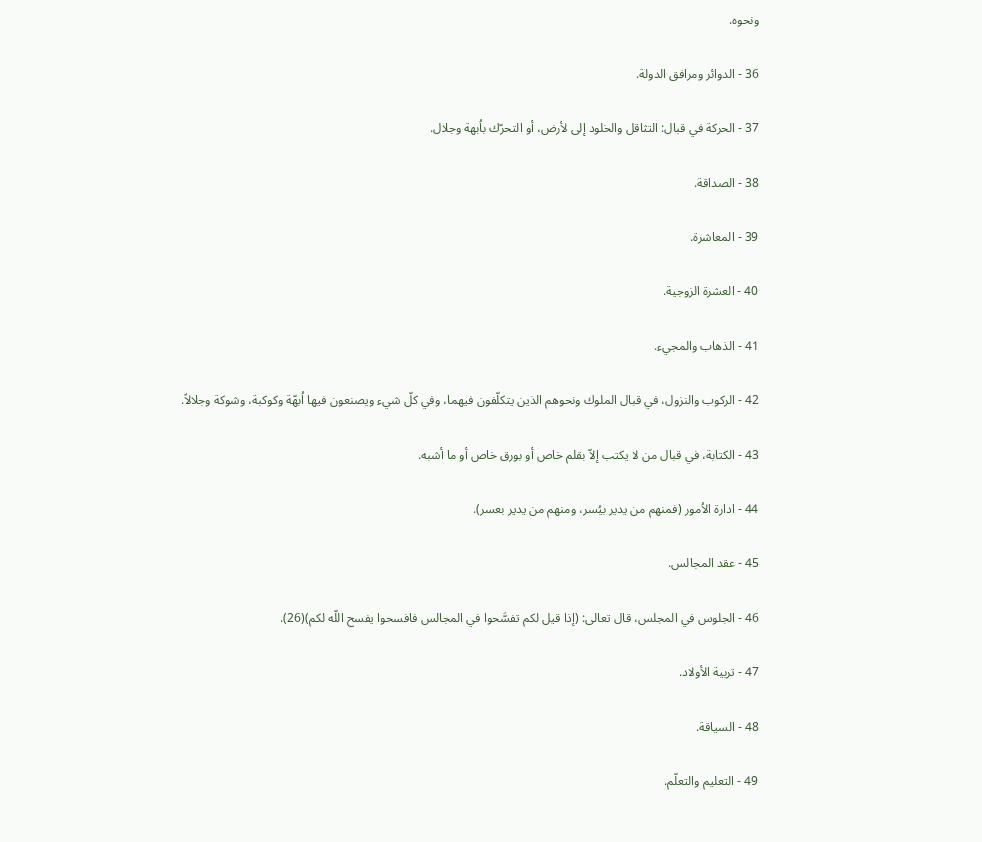ونحوه.

36 - الدوائر ومرافق الدولة.

37 - الحركة في قبال: التثاقل والخلود إلى لأرض، أو التحرّك باُبهة وجلال.

38 - الصداقة.

39 - المعاشرة.

40 - العشرة الزوجية.

41 - الذهاب والمجيء.

42 - الركوب والنزول، في قبال الملوك ونحوهم الذين يتكلّفون فيهما، وفي كلّ شيء ويصنعون فيها اُبهّة وكوكبة، وشوكة وجلالاً.

43 - الكتابة، في قبال من لا يكتب إلاّ بقلم خاص أو بورق خاص أو ما أشبه.

44 - ادارة الاُمور (فمنهم من يدير بيُسر، ومنهم من يدير بعسر).

45 - عقد المجالس.

46 - الجلوس في المجلس، قال تعالى: (إذا قيل لكم تفسَّحوا في المجالس فافسحوا يفسح اللّه لكم)(26).

47 - تربية الأولاد.

48 - السياقة.

49 - التعليم والتعلّم.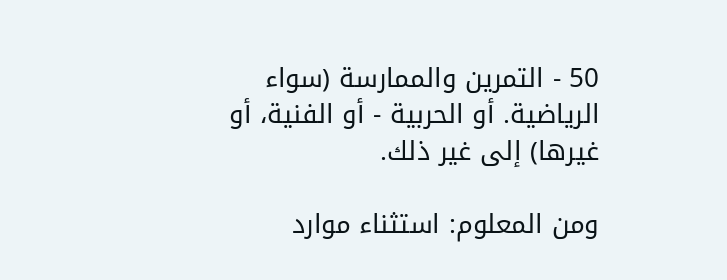50 - التمرين والممارسة (سواء الرياضية. أو الحربية - أو الفنية، أو غيرها) إلى غير ذلك.

ومن المعلوم: استثناء موارد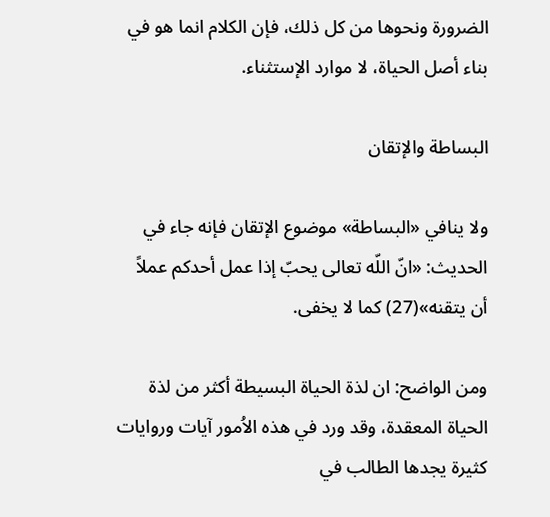الضرورة ونحوها من كل ذلك، فإن الكلام انما هو في بناء أصل الحياة، لا موارد الإستثناء.

البساطة والإتقان

ولا ينافي «البساطة» موضوع الإتقان فإنه جاء في الحديث: «انّ اللّه تعالى يحبّ إذا عمل أحدكم عملاً أن يتقنه»(27) كما لا يخفى.

ومن الواضح: ان لذة الحياة البسيطة أكثر من لذة الحياة المعقدة، وقد ورد في هذه الاُمور آيات وروايات كثيرة يجدها الطالب في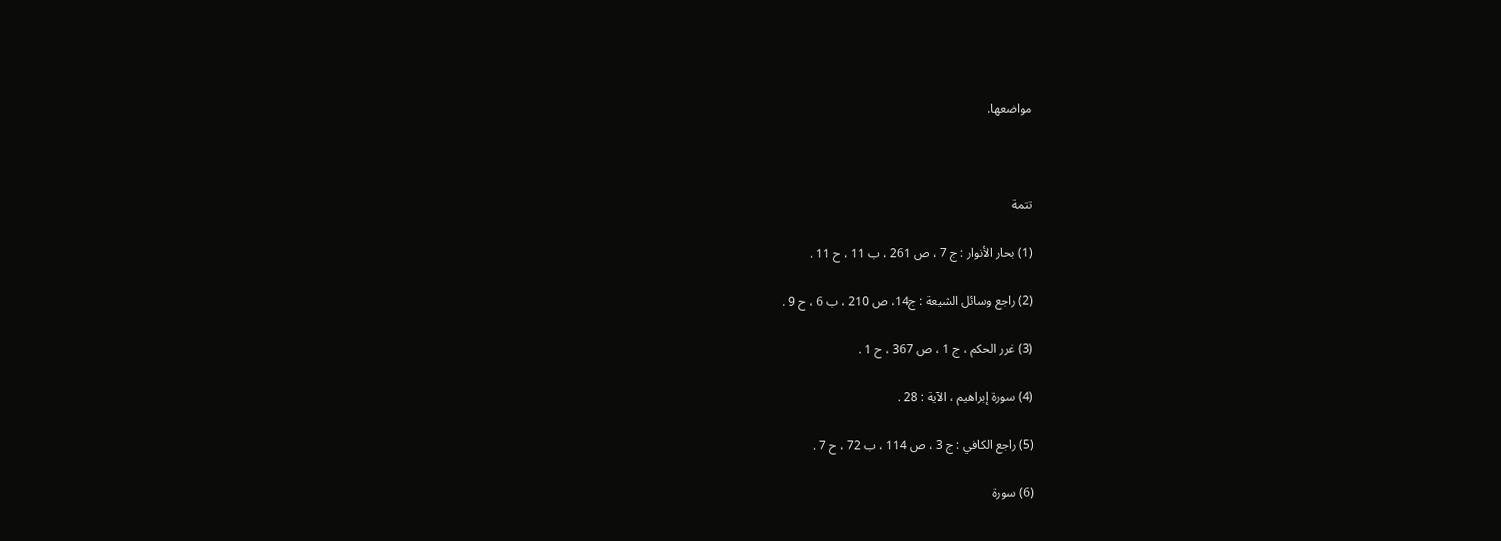مواضعها.



تتمة

(1) بحار الأنوار : ج 7 ، ص 261 ، ب 11 ، ح 11 .

(2) راجع وسائل الشيعة : ج14، ص 210 ، ب 6 ، ح 9 .

(3) غرر الحكم ، ج 1 ، ص 367 ، ح 1 .

(4) سورة إبراهيم ، الآية : 28 .

(5) راجع الكافي : ج 3 ، ص 114 ، ب 72 ، ح 7 .

(6) سورة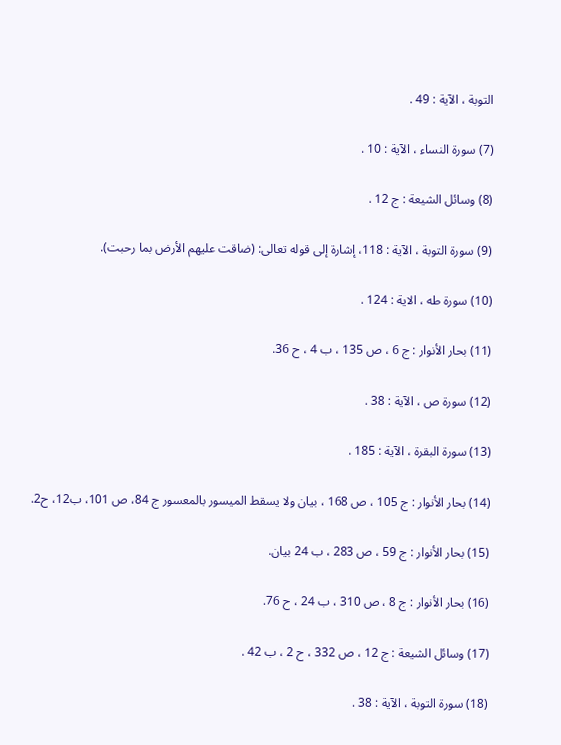التوبة ، الآية : 49 .

(7) سورة النساء ، الآية : 10 .

(8) وسائل الشيعة : ج 12 .

(9) سورة التوبة ، الآية : 118، إشارة إلى قوله تعالى: (ضاقت عليهم الأرض بما رحبت).

(10) سورة طه ، الاية : 124 .

(11) بحار الأنوار : ج 6 ، ص 135 ، ب 4 ، ح 36.

(12) سورة ص ، الآية : 38 .

(13) سورة البقرة ، الآية : 185 .

(14) بحار الأنوار : ج 105 ، ص 168 ، بيان ولا يسقط الميسور بالمعسور ج 84، ص 101، ب12، ح2.

(15) بحار الأنوار : ج 59 ، ص 283 ، ب 24 بيان.

(16) بحار الأنوار : ج 8 ، ص 310 ، ب 24 ، ح 76.

(17) وسائل الشيعة : ج 12 ، ص 332 ، ح 2 ، ب 42 .

(18) سورة التوبة ، الآية : 38 .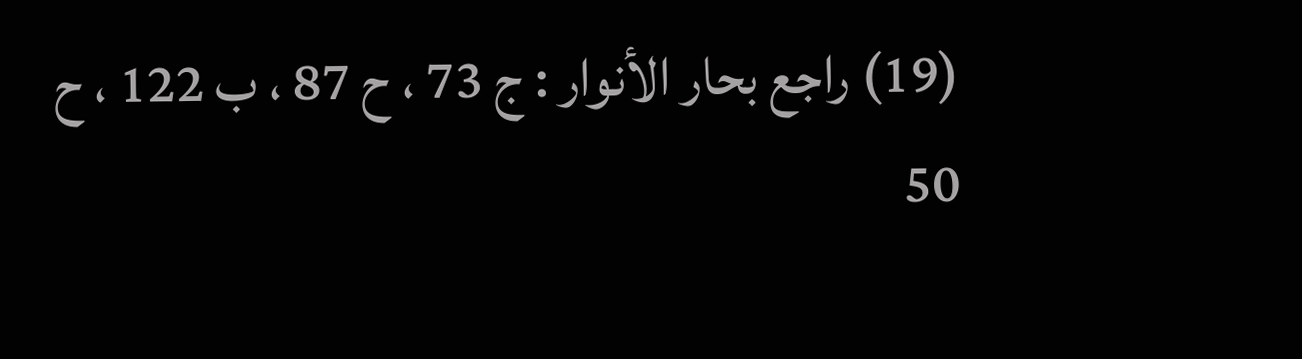(19) راجع بحار الأنوار : ج 73 ، ح 87 ، ب 122 ، ح 50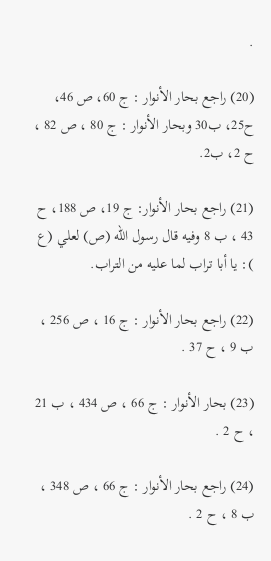.

(20) راجع بحار الأنوار : ج 60، ص 46، ح25، ب30 وبحار الأنوار : ج 80 ، ص 82 ، ح 2، ب2.

(21) راجع بحار الأنوار: ج 19، ص 188، ح 43 ، ب 8 وفيه قال رسول اللّه (ص) لعلي (ع ): يا أبا تراب لما عليه من التراب.

(22) راجع بحار الأنوار : ج 16 ، ص 256 ، ب 9 ، ح 37 .

(23) بحار الأنوار : ج 66 ، ص 434 ، ب 21 ، ح 2 .

(24) راجع بحار الأنوار : ج 66 ، ص 348 ، ب 8 ، ح 2 .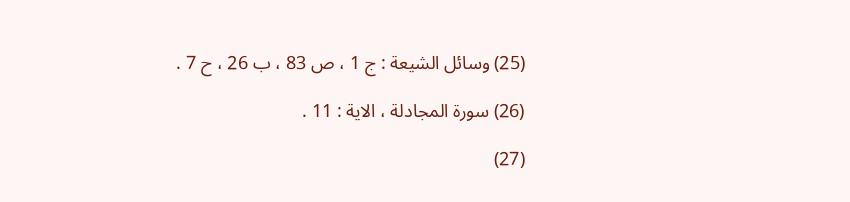(25) وسائل الشيعة : ج 1 ، ص 83 ، ب 26 ، ح 7 .

(26) سورة المجادلة ، الاية : 11 .

(27)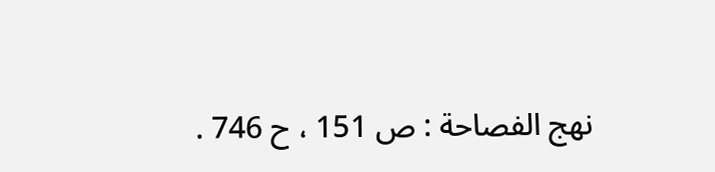نهج الفصاحة : ص 151 ، ح 746 .